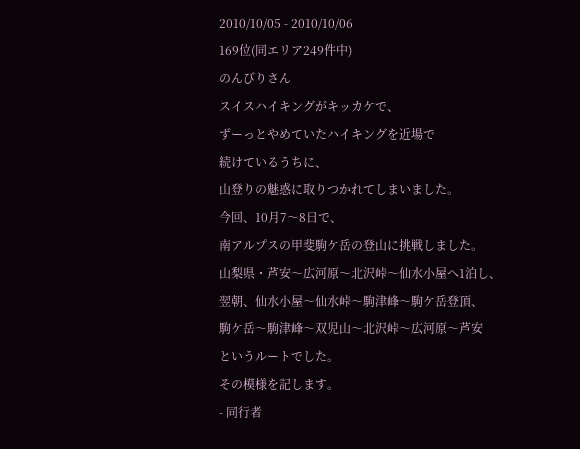2010/10/05 - 2010/10/06
169位(同エリア249件中)
のんびりさん
スイスハイキングがキッカケで、
ずーっとやめていたハイキングを近場で
続けているうちに、
山登りの魅惑に取りつかれてしまいました。
今回、10月7〜8日で、
南アルプスの甲斐駒ケ岳の登山に挑戦しました。
山梨県・芦安〜広河原〜北沢峠〜仙水小屋へ1泊し、
翌朝、仙水小屋〜仙水峠〜駒津峰〜駒ケ岳登頂、
駒ケ岳〜駒津峰〜双児山〜北沢峠〜広河原〜芦安
というルートでした。
その模様を記します。
- 同行者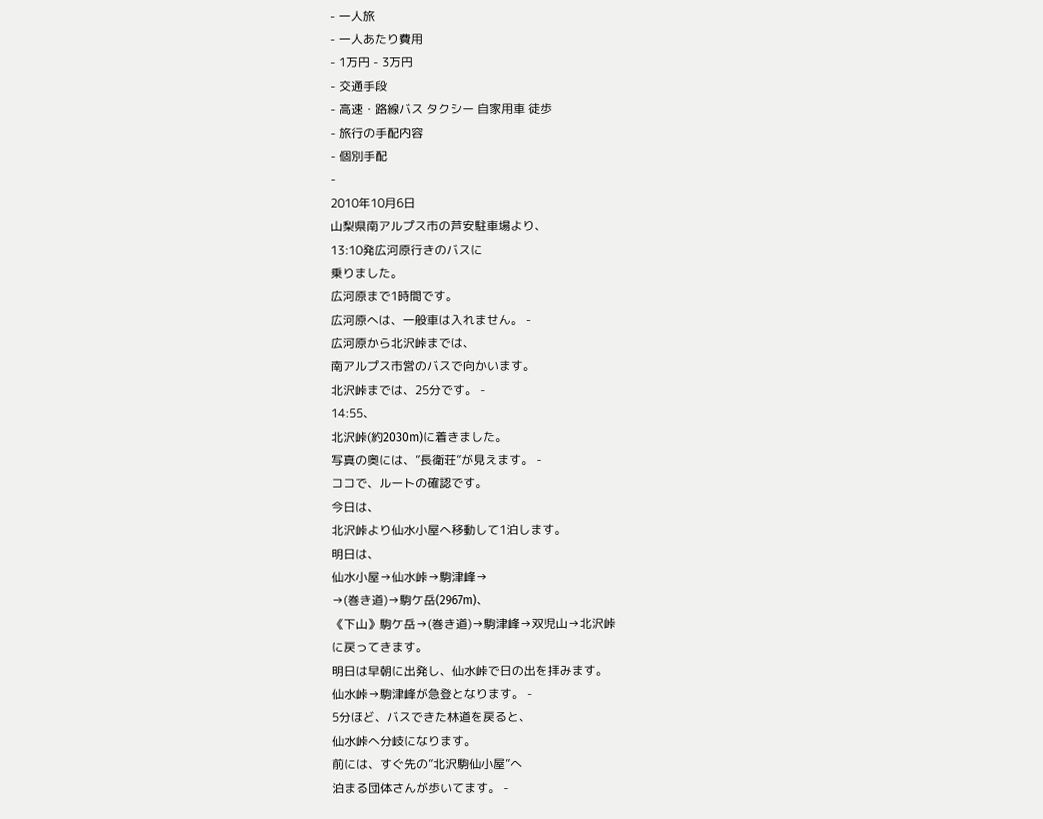- 一人旅
- 一人あたり費用
- 1万円 - 3万円
- 交通手段
- 高速・路線バス タクシー 自家用車 徒歩
- 旅行の手配内容
- 個別手配
-
2010年10月6日
山梨県南アルプス市の芦安駐車場より、
13:10発広河原行きのバスに
乗りました。
広河原まで1時間です。
広河原へは、一般車は入れません。 -
広河原から北沢峠までは、
南アルプス市営のバスで向かいます。
北沢峠までは、25分です。 -
14:55、
北沢峠(約2030m)に着きました。
写真の奥には、”長衛荘”が見えます。 -
ココで、ルートの確認です。
今日は、
北沢峠より仙水小屋へ移動して1泊します。
明日は、
仙水小屋→仙水峠→駒津峰→
→(巻き道)→駒ケ岳(2967m)、
《下山》駒ケ岳→(巻き道)→駒津峰→双児山→北沢峠
に戻ってきます。
明日は早朝に出発し、仙水峠で日の出を拝みます。
仙水峠→駒津峰が急登となります。 -
5分ほど、バスできた林道を戻ると、
仙水峠へ分岐になります。
前には、すぐ先の”北沢駒仙小屋”へ
泊まる団体さんが歩いてます。 -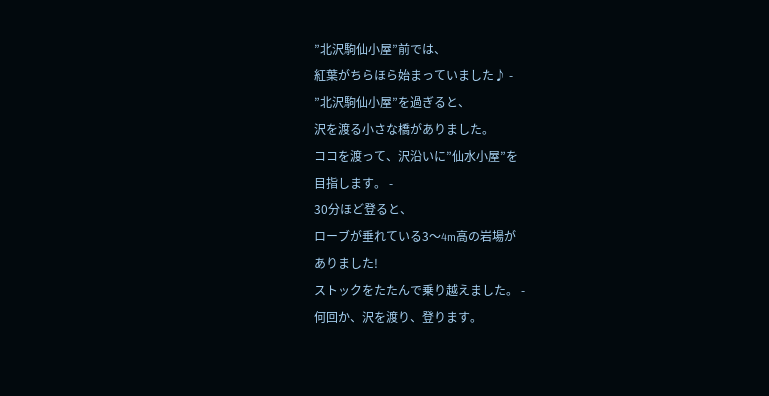”北沢駒仙小屋”前では、
紅葉がちらほら始まっていました♪ -
”北沢駒仙小屋”を過ぎると、
沢を渡る小さな橋がありました。
ココを渡って、沢沿いに”仙水小屋”を
目指します。 -
30分ほど登ると、
ローブが垂れている3〜4m高の岩場が
ありました!
ストックをたたんで乗り越えました。 -
何回か、沢を渡り、登ります。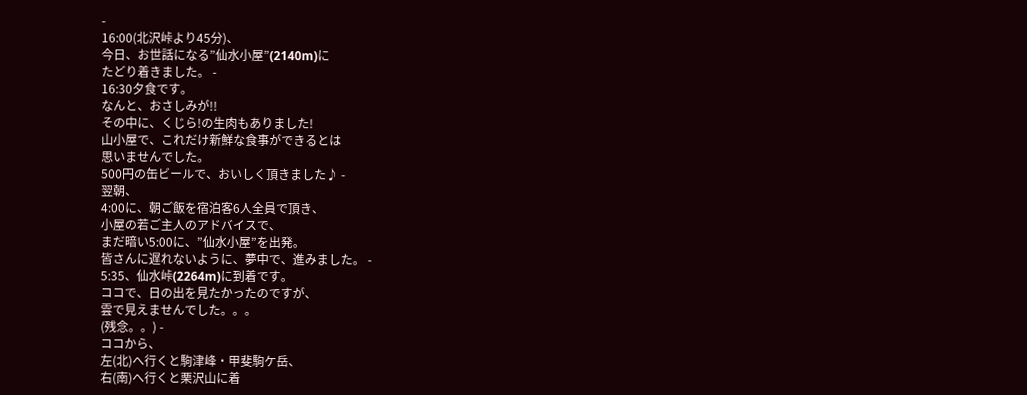-
16:00(北沢峠より45分)、
今日、お世話になる”仙水小屋”(2140m)に
たどり着きました。 -
16:30夕食です。
なんと、おさしみが!!
その中に、くじら!の生肉もありました!
山小屋で、これだけ新鮮な食事ができるとは
思いませんでした。
500円の缶ビールで、おいしく頂きました♪ -
翌朝、
4:00に、朝ご飯を宿泊客6人全員で頂き、
小屋の若ご主人のアドバイスで、
まだ暗い5:00に、”仙水小屋”を出発。
皆さんに遅れないように、夢中で、進みました。 -
5:35、仙水峠(2264m)に到着です。
ココで、日の出を見たかったのですが、
雲で見えませんでした。。。
(残念。。) -
ココから、
左(北)へ行くと駒津峰・甲斐駒ケ岳、
右(南)へ行くと栗沢山に着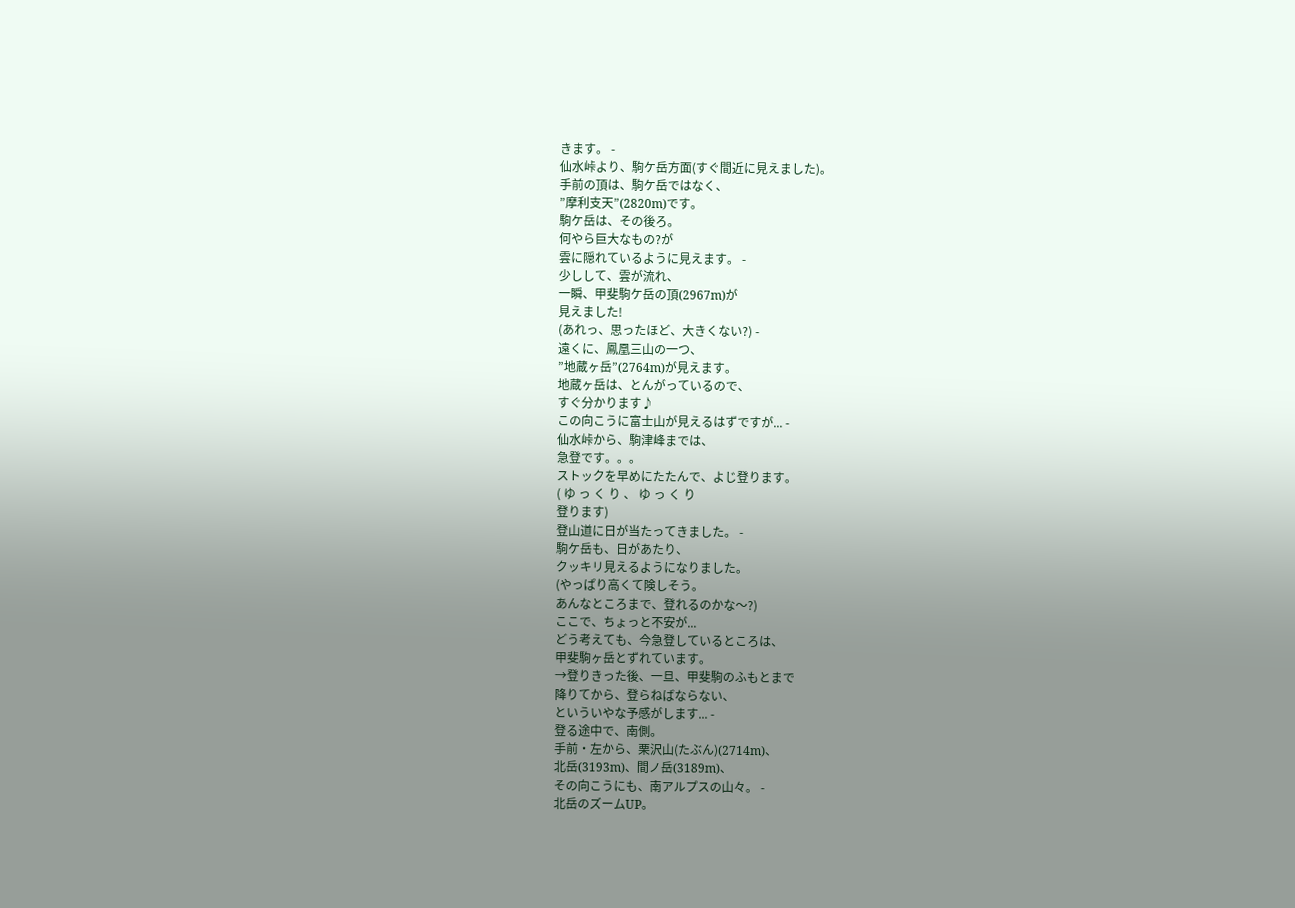きます。 -
仙水峠より、駒ケ岳方面(すぐ間近に見えました)。
手前の頂は、駒ケ岳ではなく、
”摩利支天”(2820m)です。
駒ケ岳は、その後ろ。
何やら巨大なもの?が
雲に隠れているように見えます。 -
少しして、雲が流れ、
一瞬、甲斐駒ケ岳の頂(2967m)が
見えました!
(あれっ、思ったほど、大きくない?) -
遠くに、鳳凰三山の一つ、
”地蔵ヶ岳”(2764m)が見えます。
地蔵ヶ岳は、とんがっているので、
すぐ分かります♪
この向こうに富士山が見えるはずですが... -
仙水峠から、駒津峰までは、
急登です。。。
ストックを早めにたたんで、よじ登ります。
( ゆ っ く り 、 ゆ っ く り
登ります)
登山道に日が当たってきました。 -
駒ケ岳も、日があたり、
クッキリ見えるようになりました。
(やっぱり高くて険しそう。
あんなところまで、登れるのかな〜?)
ここで、ちょっと不安が...
どう考えても、今急登しているところは、
甲斐駒ヶ岳とずれています。
→登りきった後、一旦、甲斐駒のふもとまで
降りてから、登らねばならない、
といういやな予感がします... -
登る途中で、南側。
手前・左から、栗沢山(たぶん)(2714m)、
北岳(3193m)、間ノ岳(3189m)、
その向こうにも、南アルプスの山々。 -
北岳のズームUP。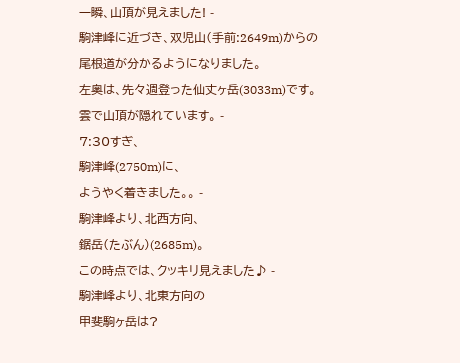一瞬、山頂が見えました! -
駒津峰に近づき、双児山(手前:2649m)からの
尾根道が分かるようになりました。
左奥は、先々週登った仙丈ヶ岳(3033m)です。
雲で山頂が隠れています。 -
7:30すぎ、
駒津峰(2750m)に、
ようやく着きました。。 -
駒津峰より、北西方向、
鋸岳(たぶん)(2685m)。
この時点では、クッキリ見えました♪ -
駒津峰より、北東方向の
甲斐駒ヶ岳は?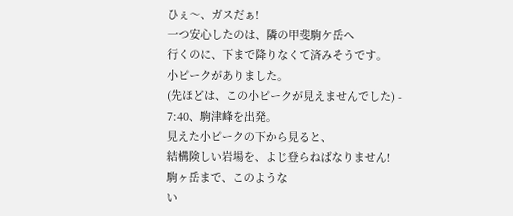ひぇ〜、ガスだぁ!
一つ安心したのは、隣の甲斐駒ケ岳へ
行くのに、下まで降りなくて済みそうです。
小ピークがありました。
(先ほどは、この小ピークが見えませんでした) -
7:40、駒津峰を出発。
見えた小ピークの下から見ると、
結構険しい岩場を、よじ登らねばなりません!
駒ヶ岳まで、このような
い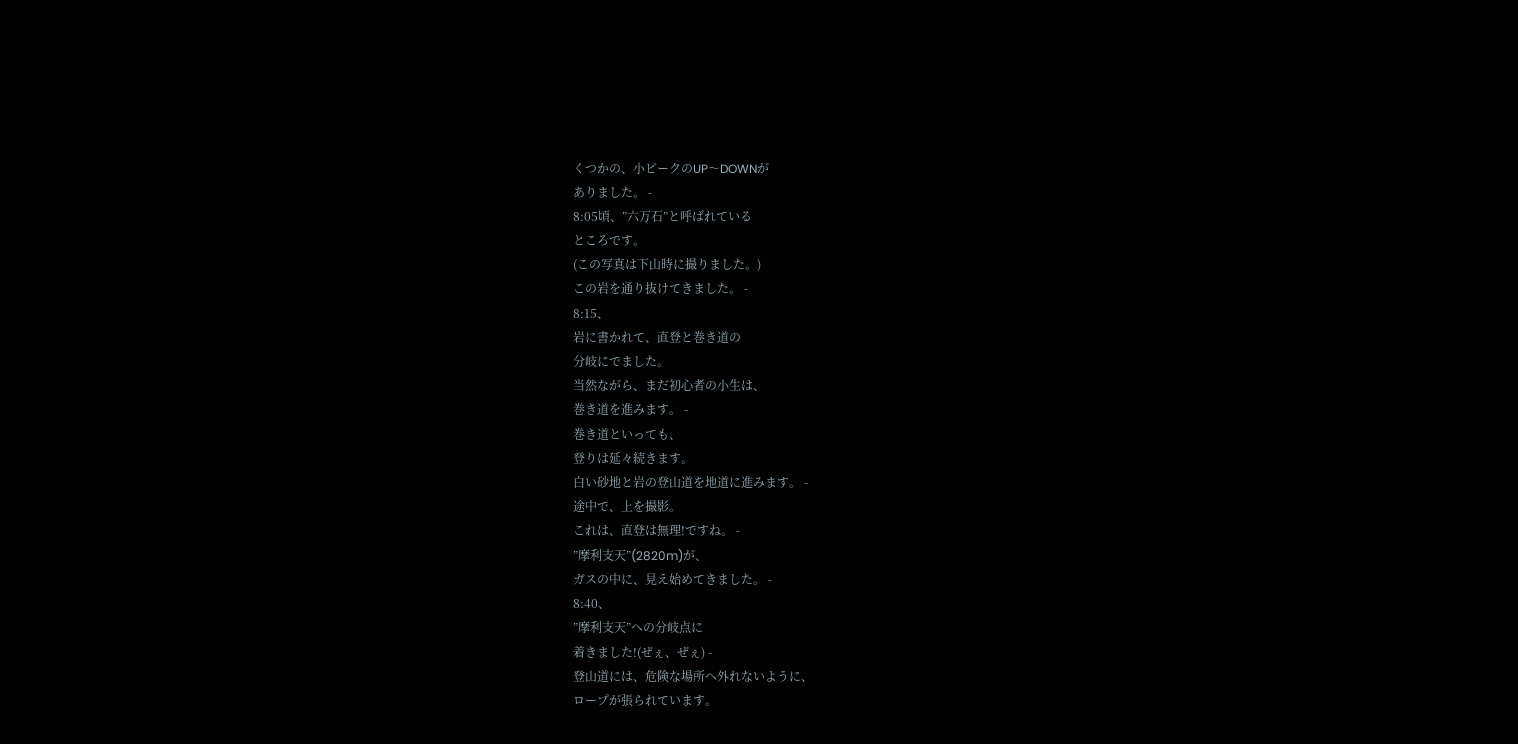くつかの、小ピークのUP〜DOWNが
ありました。 -
8:05頃、”六万石”と呼ばれている
ところです。
(この写真は下山時に撮りました。)
この岩を通り抜けてきました。 -
8:15、
岩に書かれて、直登と巻き道の
分岐にでました。
当然ながら、まだ初心者の小生は、
巻き道を進みます。 -
巻き道といっても、
登りは延々続きます。
白い砂地と岩の登山道を地道に進みます。 -
途中で、上を撮影。
これは、直登は無理!ですね。 -
”摩利支天”(2820m)が、
ガスの中に、見え始めてきました。 -
8:40、
”摩利支天”への分岐点に
着きました!(ぜぇ、ぜぇ) -
登山道には、危険な場所へ外れないように、
ロープが張られています。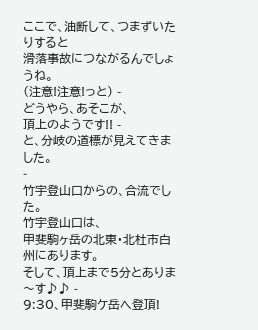ここで、油断して、つまずいたりすると
滑落事故につながるんでしょうね。
(注意!注意!っと) -
どうやら、あそこが、
頂上のようです!! -
と、分岐の道標が見えてきました。
-
竹宇登山口からの、合流でした。
竹宇登山口は、
甲斐駒ヶ岳の北東・北杜市白州にあります。
そして、頂上まで5分とありま〜す♪♪ -
9:30、甲斐駒ケ岳へ登頂!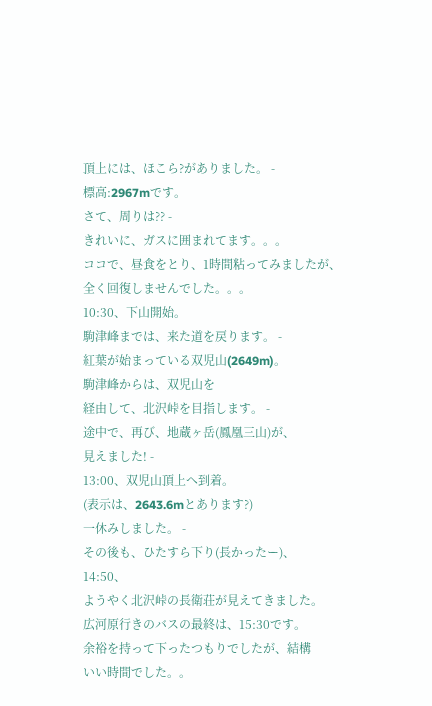頂上には、ほこら?がありました。 -
標高:2967mです。
さて、周りは?? -
きれいに、ガスに囲まれてます。。。
ココで、昼食をとり、1時間粘ってみましたが、
全く回復しませんでした。。。
10:30、下山開始。
駒津峰までは、来た道を戻ります。 -
紅葉が始まっている双児山(2649m)。
駒津峰からは、双児山を
経由して、北沢峠を目指します。 -
途中で、再び、地蔵ヶ岳(鳳凰三山)が、
見えました! -
13:00、双児山頂上へ到着。
(表示は、2643.6mとあります?)
一休みしました。 -
その後も、ひたすら下り(長かったー)、
14:50、
ようやく北沢峠の長衛荘が見えてきました。
広河原行きのバスの最終は、15:30です。
余裕を持って下ったつもりでしたが、結構
いい時間でした。。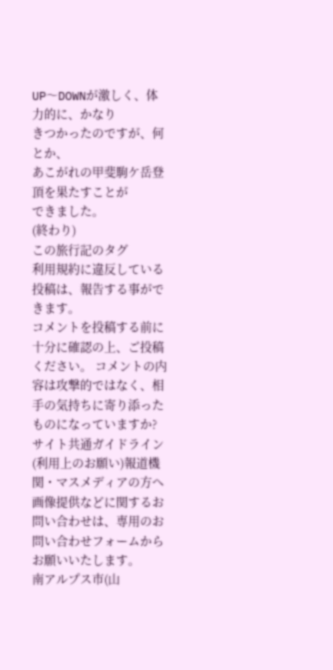UP〜DOWNが激しく、体力的に、かなり
きつかったのですが、何とか、
あこがれの甲斐駒ケ岳登頂を果たすことが
できました。
(終わり)
この旅行記のタグ
利用規約に違反している投稿は、報告する事ができます。
コメントを投稿する前に
十分に確認の上、ご投稿ください。 コメントの内容は攻撃的ではなく、相手の気持ちに寄り添ったものになっていますか?
サイト共通ガイドライン(利用上のお願い)報道機関・マスメディアの方へ 画像提供などに関するお問い合わせは、専用のお問い合わせフォームからお願いいたします。
南アルプス市(山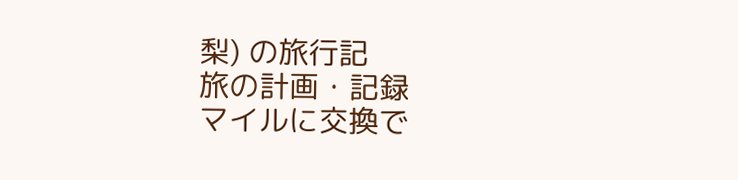梨) の旅行記
旅の計画・記録
マイルに交換で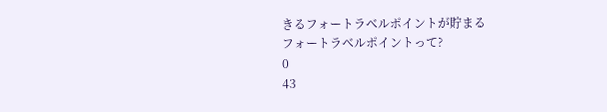きるフォートラベルポイントが貯まる
フォートラベルポイントって?
0
43